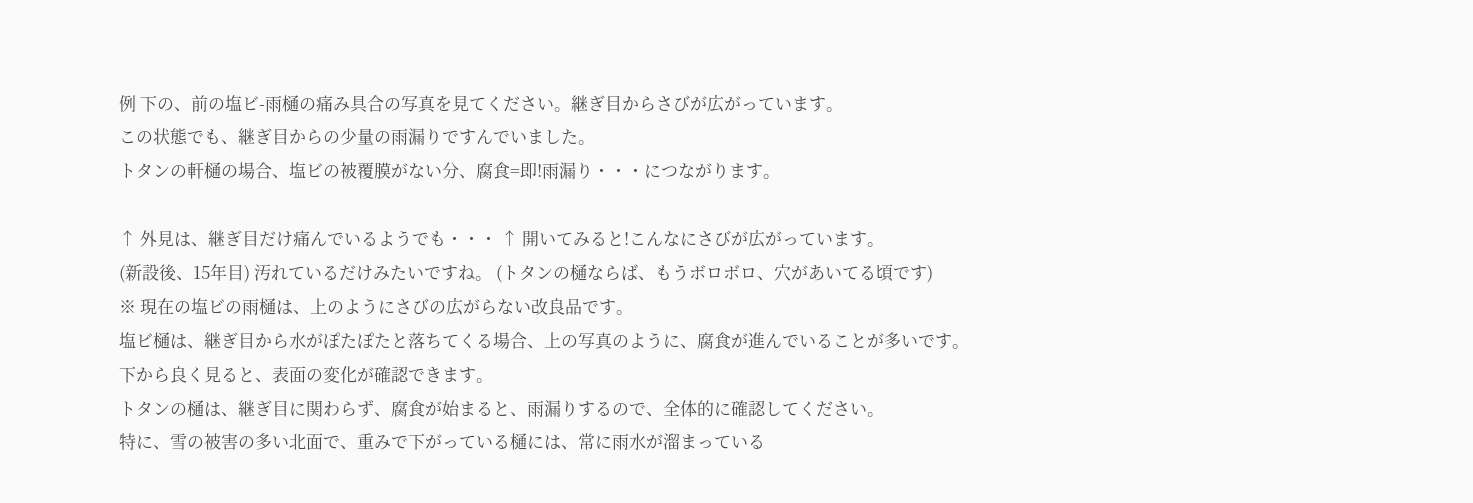例 下の、前の塩ビ-雨樋の痛み具合の写真を見てください。継ぎ目からさびが広がっています。
この状態でも、継ぎ目からの少量の雨漏りですんでいました。
トタンの軒樋の場合、塩ビの被覆膜がない分、腐食=即!雨漏り・・・につながります。

↑ 外見は、継ぎ目だけ痛んでいるようでも・・・ ↑ 開いてみると!こんなにさびが広がっています。
(新設後、15年目) 汚れているだけみたいですね。 (トタンの樋ならば、もうボロボロ、穴があいてる頃です)
※ 現在の塩ビの雨樋は、上のようにさびの広がらない改良品です。
塩ビ樋は、継ぎ目から水がぽたぽたと落ちてくる場合、上の写真のように、腐食が進んでいることが多いです。
下から良く見ると、表面の変化が確認できます。
トタンの樋は、継ぎ目に関わらず、腐食が始まると、雨漏りするので、全体的に確認してください。
特に、雪の被害の多い北面で、重みで下がっている樋には、常に雨水が溜まっている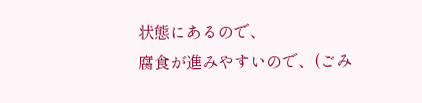状態にあるので、
腐食が進みやすいので、(ごみ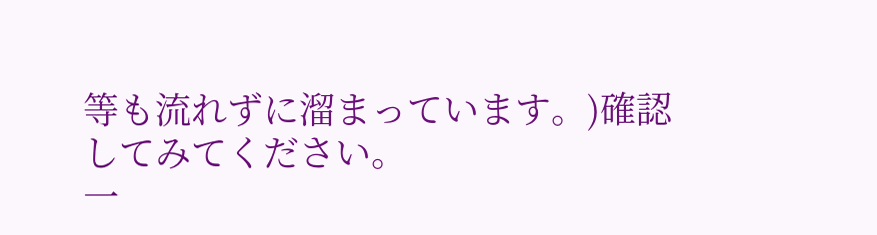等も流れずに溜まっています。)確認してみてください。
一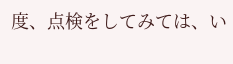度、点検をしてみては、い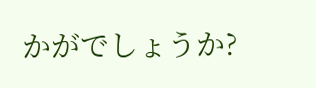かがでしょうか?